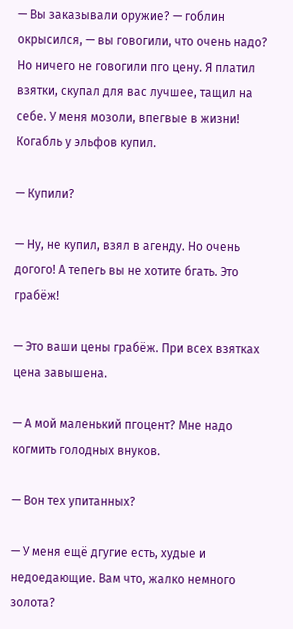— Вы заказывали оружие? — гоблин окрысился, — вы говогили, что очень надо? Но ничего не говогили пго цену. Я платил взятки, скупал для вас лучшее, тащил на себе. У меня мозоли, впегвые в жизни! Когабль у эльфов купил.

— Купили?

— Ну, не купил, взял в агенду. Но очень догого! А тепегь вы не хотите бгать. Это грабёж!

— Это ваши цены грабёж. При всех взятках цена завышена.

— А мой маленький пгоцент? Мне надо когмить голодных внуков.

— Вон тех упитанных?

— У меня ещё дгугие есть, худые и недоедающие. Вам что, жалко немного золота?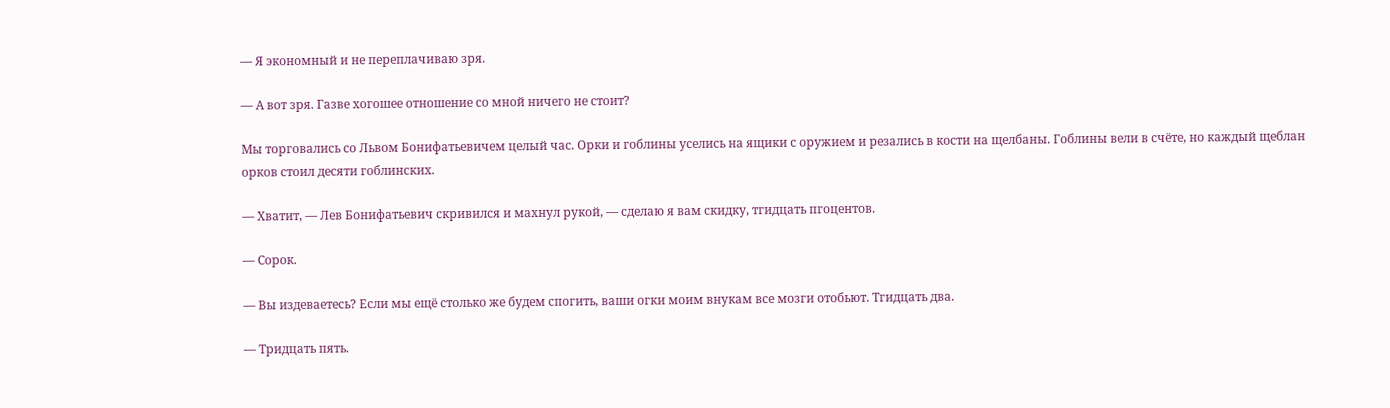— Я экономный и не переплачиваю зря.

— А вот зря. Газве хогошее отношение со мной ничего не стоит?

Мы торговались со Львом Бонифатьевичем целый час. Орки и гоблины уселись на ящики с оружием и резались в кости на щелбаны. Гоблины вели в счёте, но каждый щеблан орков стоил десяти гоблинских.

— Хватит, — Лев Бонифатьевич скривился и махнул рукой, — сделаю я вам скидку, тгидцать пгоцентов.

— Сорок.

— Вы издеваетесь? Если мы ещё столько же будем спогить, ваши огки моим внукам все мозги отобьют. Тгидцать два.

— Тридцать пять.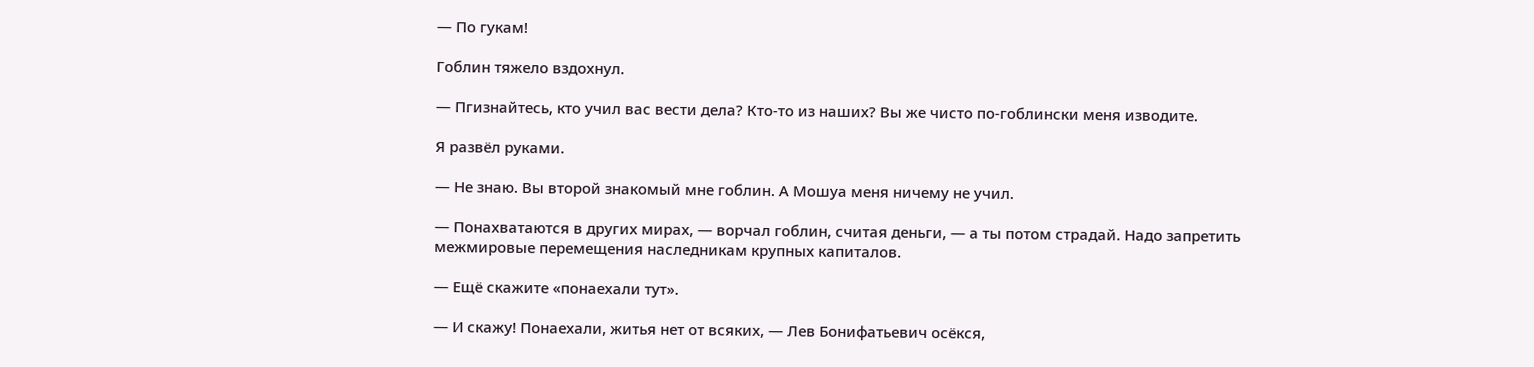— По гукам!

Гоблин тяжело вздохнул.

— Пгизнайтесь, кто учил вас вести дела? Кто-то из наших? Вы же чисто по-гоблински меня изводите.

Я развёл руками.

— Не знаю. Вы второй знакомый мне гоблин. А Мошуа меня ничему не учил.

— Понахватаются в других мирах, — ворчал гоблин, считая деньги, — а ты потом страдай. Надо запретить межмировые перемещения наследникам крупных капиталов.

— Ещё скажите «понаехали тут».

— И скажу! Понаехали, житья нет от всяких, — Лев Бонифатьевич осёкся,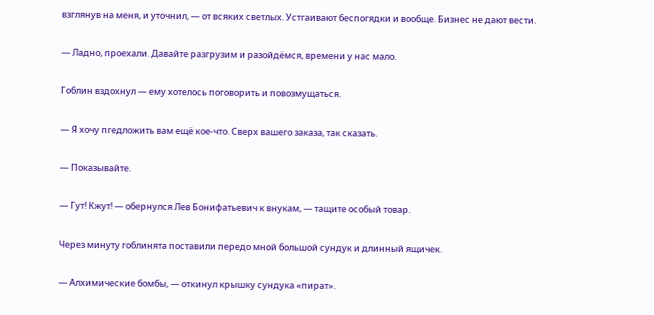взглянув на меня, и уточнил, — от всяких светлых. Устгаивают беспогядки и вообще. Бизнес не дают вести.

— Ладно, проехали. Давайте разгрузим и разойдёмся, времени у нас мало.

Гоблин вздохнул — ему хотелось поговорить и повозмущаться.

— Я хочу пгедложить вам ещё кое-что. Сверх вашего заказа, так сказать.

— Показывайте.

— Гут! Кжут! — обернулся Лев Бонифатьевич к внукам, — тащите особый товар.

Через минуту гоблинята поставили передо мной большой сундук и длинный ящичек.

— Алхимические бомбы, — откинул крышку сундука «пират».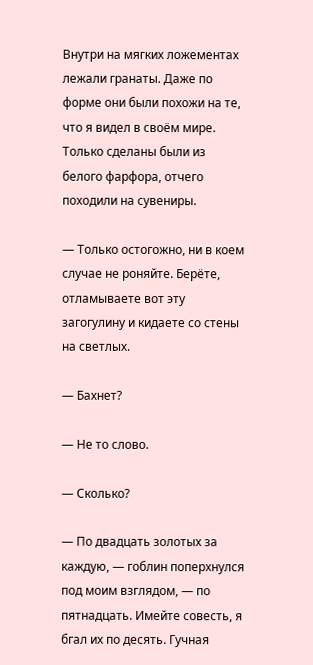Внутри на мягких ложементах лежали гранаты. Даже по форме они были похожи на те, что я видел в своём мире. Только сделаны были из белого фарфора, отчего походили на сувениры.

— Только остогожно, ни в коем случае не роняйте. Берёте, отламываете вот эту загогулину и кидаете со стены на светлых.

— Бахнет?

— Не то слово.

— Сколько?

— По двадцать золотых за каждую, — гоблин поперхнулся под моим взглядом, — по пятнадцать. Имейте совесть, я бгал их по десять. Гучная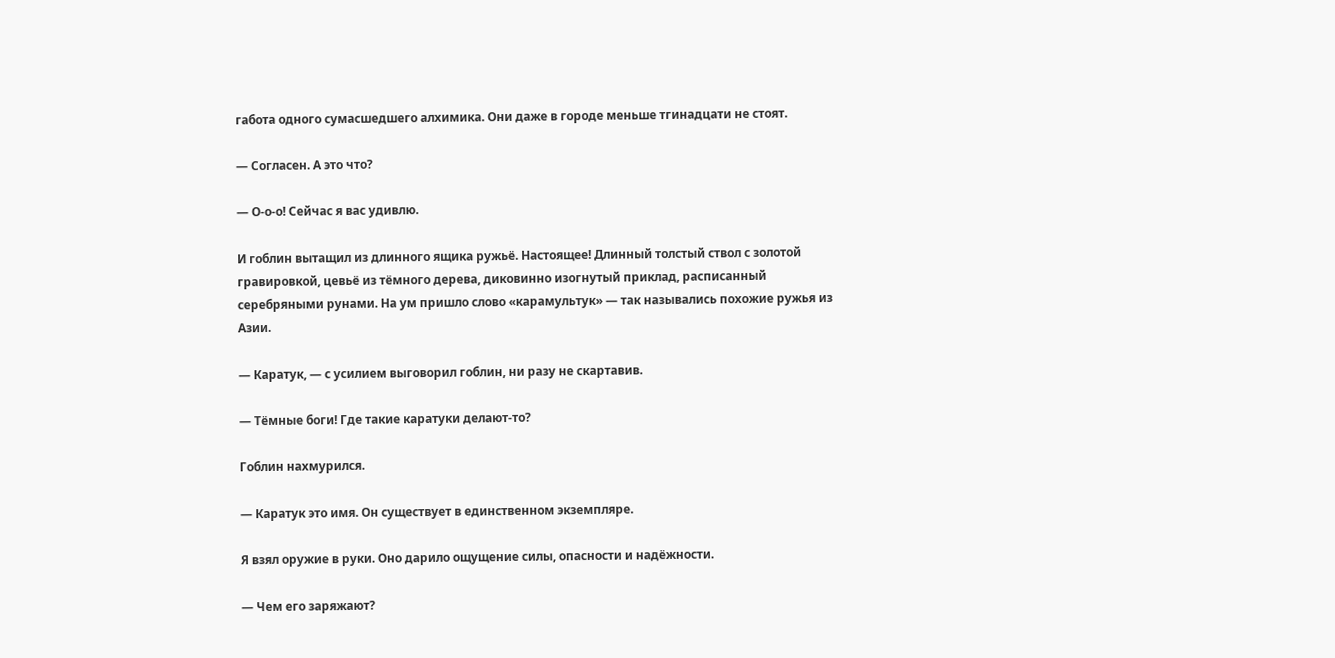габота одного сумасшедшего алхимика. Они даже в городе меньше тгинадцати не стоят.

— Согласен. А это что?

— О-о-о! Сейчас я вас удивлю.

И гоблин вытащил из длинного ящика ружьё. Настоящее! Длинный толстый ствол с золотой гравировкой, цевьё из тёмного дерева, диковинно изогнутый приклад, расписанный серебряными рунами. На ум пришло слово «карамультук» — так назывались похожие ружья из Азии.

— Каратук, — с усилием выговорил гоблин, ни разу не скартавив.

— Тёмные боги! Где такие каратуки делают-то?

Гоблин нахмурился.

— Каратук это имя. Он существует в единственном экземпляре.

Я взял оружие в руки. Оно дарило ощущение силы, опасности и надёжности.

— Чем его заряжают?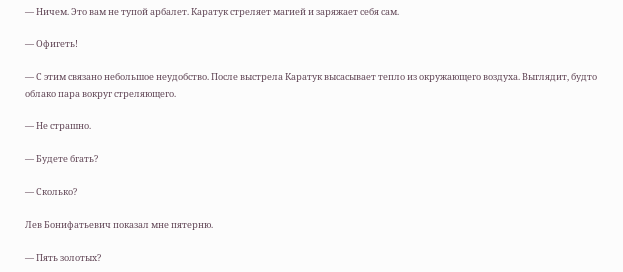— Ничем. Это вам не тупой арбалет. Каратук стреляет магией и заряжает себя сам.

— Офигеть!

— С этим связано небольшое неудобство. После выстрела Каратук высасывает тепло из окружающего воздуха. Выглядит, будто облако пара вокруг стреляющего.

— Не страшно.

— Будете бгать?

— Сколько?

Лев Бонифатьевич показал мне пятерню.

— Пять золотых?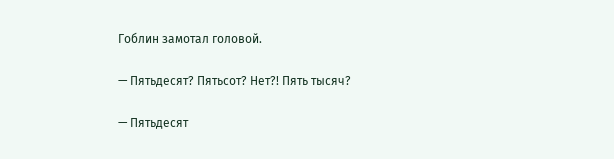Гоблин замотал головой.

— Пятьдесят? Пятьсот? Нет?! Пять тысяч?

— Пятьдесят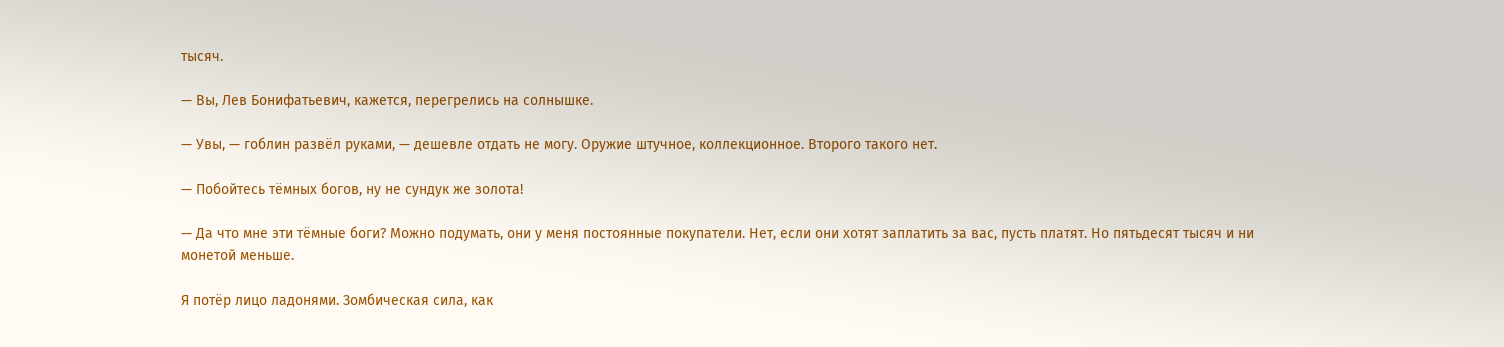тысяч.

— Вы, Лев Бонифатьевич, кажется, перегрелись на солнышке.

— Увы, — гоблин развёл руками, — дешевле отдать не могу. Оружие штучное, коллекционное. Второго такого нет.

— Побойтесь тёмных богов, ну не сундук же золота!

— Да что мне эти тёмные боги? Можно подумать, они у меня постоянные покупатели. Нет, если они хотят заплатить за вас, пусть платят. Но пятьдесят тысяч и ни монетой меньше.

Я потёр лицо ладонями. Зомбическая сила, как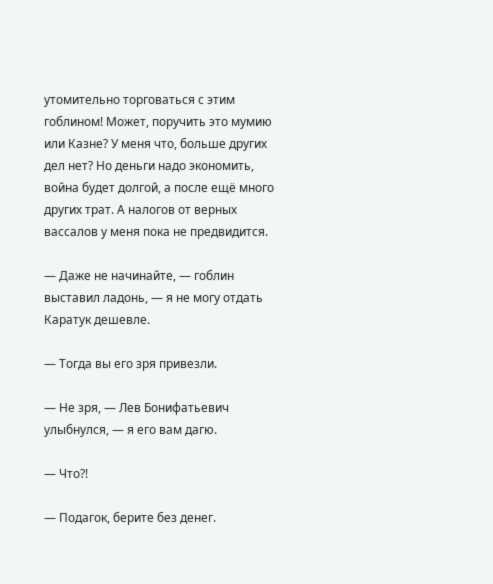утомительно торговаться с этим гоблином! Может, поручить это мумию или Казне? У меня что, больше других дел нет? Но деньги надо экономить, война будет долгой, а после ещё много других трат. А налогов от верных вассалов у меня пока не предвидится.

— Даже не начинайте, — гоблин выставил ладонь, — я не могу отдать Каратук дешевле.

— Тогда вы его зря привезли.

— Не зря, — Лев Бонифатьевич улыбнулся, — я его вам дагю.

— Что?!

— Подагок, берите без денег.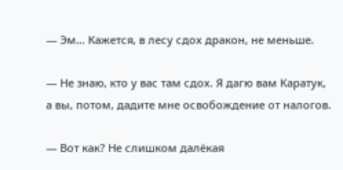— Эм… Кажется, в лесу сдох дракон, не меньше.

— Не знаю, кто у вас там сдох. Я дагю вам Каратук, а вы, потом, дадите мне освобождение от налогов.

— Вот как? Не слишком далёкая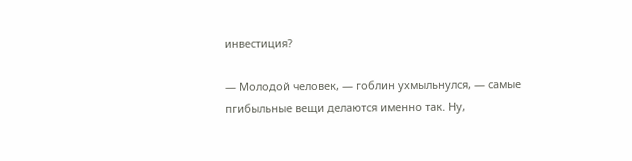инвестиция?

— Молодой человек, — гоблин ухмыльнулся, — самые пгибыльные вещи делаются именно так. Ну,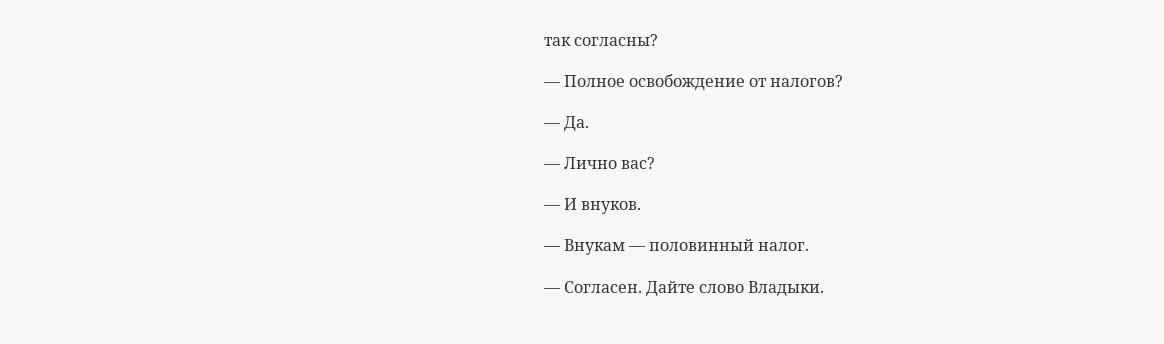так согласны?

— Полное освобождение от налогов?

— Да.

— Лично вас?

— И внуков.

— Внукам — половинный налог.

— Согласен. Дайте слово Владыки.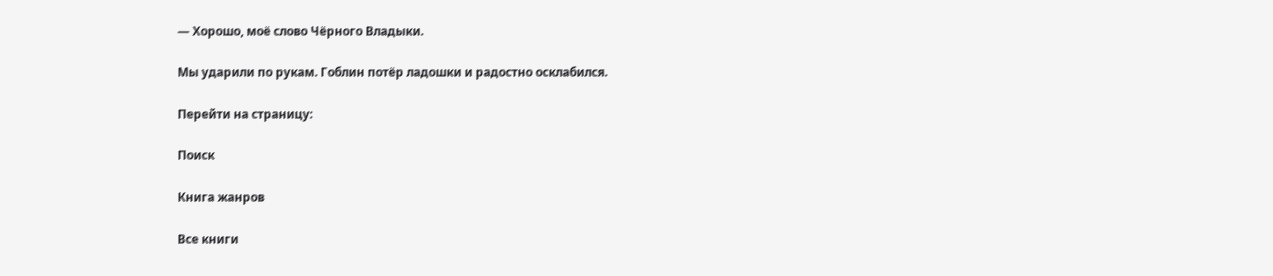— Хорошо, моё слово Чёрного Владыки.

Мы ударили по рукам. Гоблин потёр ладошки и радостно осклабился.

Перейти на страницу:

Поиск

Книга жанров

Все книги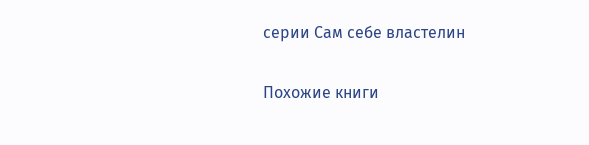серии Сам себе властелин

Похожие книги